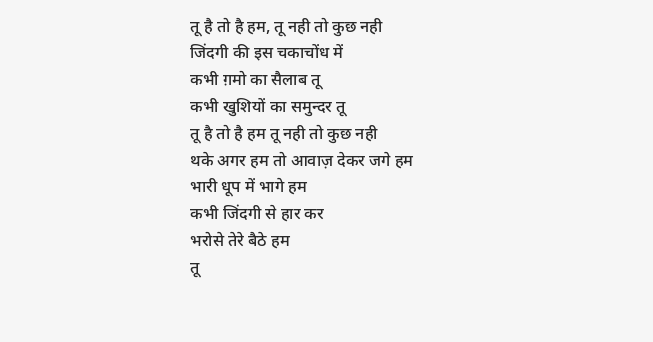तू है तो है हम, तू नही तो कुछ नही
जिंदगी की इस चकाचोंध में
कभी ग़मो का सैलाब तू
कभी खुशियों का समुन्दर तू
तू है तो है हम तू नही तो कुछ नही
थके अगर हम तो आवाज़ देकर जगे हम
भारी धूप में भागे हम
कभी जिंदगी से हार कर
भरोसे तेरे बैठे हम
तू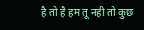है तो है हम तू नही तो कुछ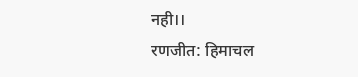नही।।
रणजीत: हिमाचल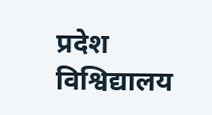प्रदेश विश्विद्यालय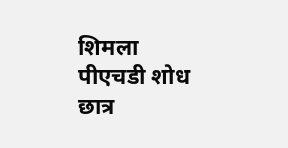शिमला पीएचडी शोध छात्र